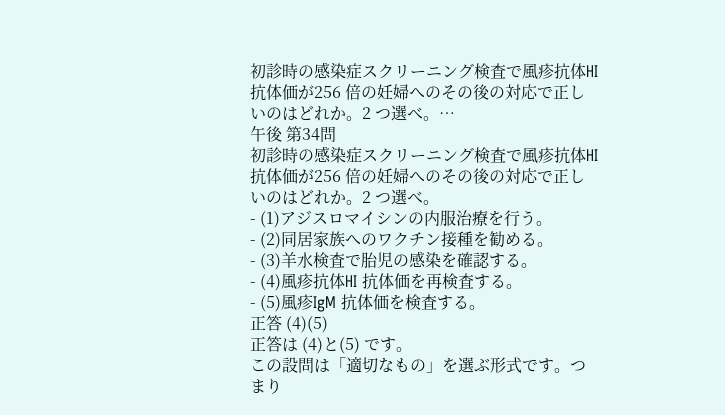初診時の感染症スクリーニング検査で風疹抗体HI 抗体価が256 倍の妊婦へのその後の対応で正しいのはどれか。2 つ選べ。…
午後 第34問
初診時の感染症スクリーニング検査で風疹抗体HI 抗体価が256 倍の妊婦へのその後の対応で正しいのはどれか。2 つ選べ。
- (1)アジスロマイシンの内服治療を行う。
- (2)同居家族へのワクチン接種を勧める。
- (3)羊水検査で胎児の感染を確認する。
- (4)風疹抗体HI 抗体価を再検査する。
- (5)風疹IgM 抗体価を検査する。
正答 (4)(5)
正答は (4)と(5) です。
この設問は「適切なもの」を選ぶ形式です。つまり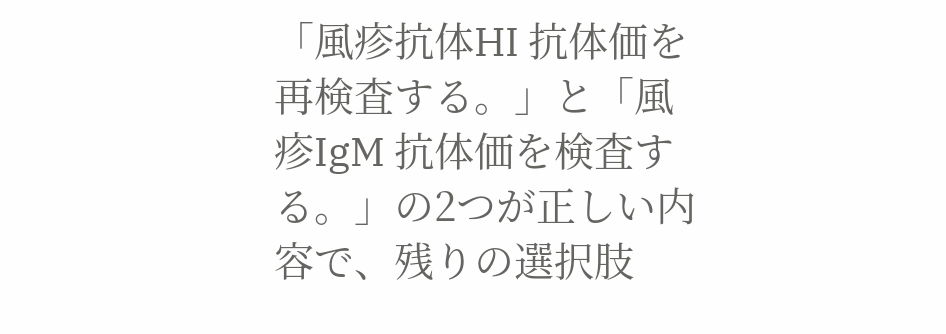「風疹抗体HI 抗体価を再検査する。」と「風疹IgM 抗体価を検査する。」の2つが正しい内容で、残りの選択肢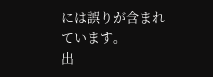には誤りが含まれています。
出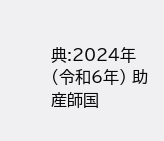典:2024年(令和6年) 助産師国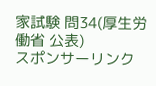家試験 問34(厚生労働省 公表)
スポンサーリンク